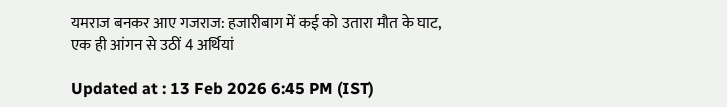यमराज बनकर आए गजराज: हजारीबाग में कई को उतारा मौत के घाट, एक ही आंगन से उठीं 4 अर्थियां

Updated at : 13 Feb 2026 6:45 PM (IST)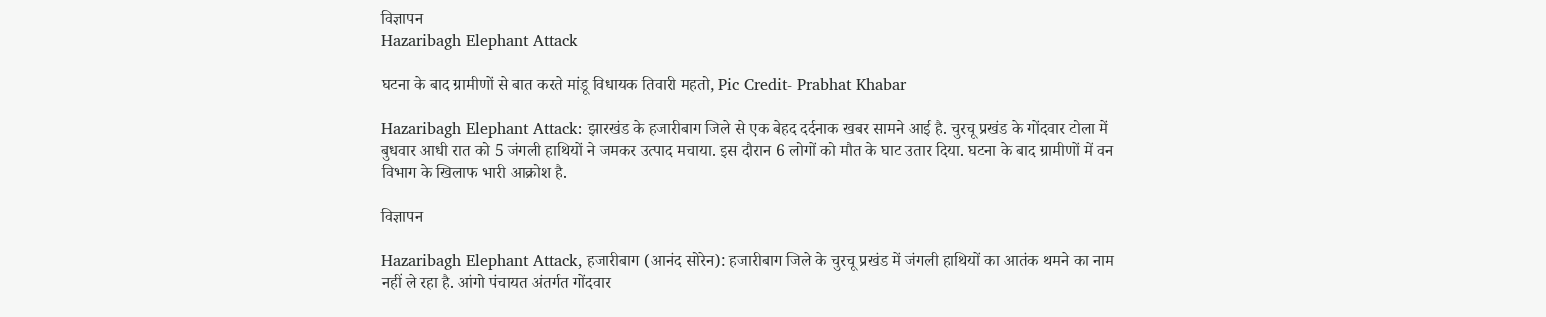विज्ञापन
Hazaribagh Elephant Attack

घटना के बाद ग्रामीणों से बात करते मांडू विधायक तिवारी महतो, Pic Credit- Prabhat Khabar

Hazaribagh Elephant Attack: झारखंड के हजारीबाग जिले से एक बेहद दर्दनाक खबर सामने आई है. चुरचू प्रखंड के गोंदवार टोला में बुधवार आधी रात को 5 जंगली हाथियों ने जमकर उत्पाद मचाया. इस दौरान 6 लोगों को मौत के घाट उतार दिया. घटना के बाद ग्रामीणों में वन विभाग के खिलाफ भारी आक्रोश है.

विज्ञापन

Hazaribagh Elephant Attack, हजारीबाग (आनंद सोरेन): हजारीबाग जिले के चुरचू प्रखंड में जंगली हाथियों का आतंक थमने का नाम नहीं ले रहा है. आंगो पंचायत अंतर्गत गोंदवार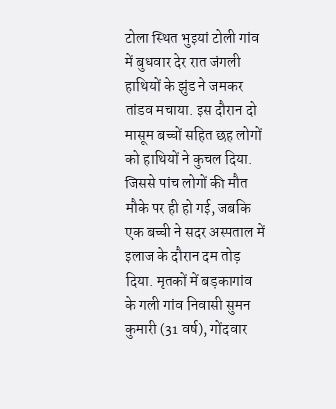टोला स्थित भुइयां टोली गांव में बुधवार देर रात जंगली हाथियों के झुंड ने जमकर तांडव मचाया. इस दौरान दो मासूम बच्चों सहित छह लोगों को हाथियों ने कुचल दिया. जिससे पांच लोगों की मौत मौके पर ही हो गई, जबकि एक बच्ची ने सदर अस्पताल में इलाज के दौरान दम तोड़ दिया. मृतकों में बड़कागांव के गली गांव निवासी सुमन कुमारी (31 वर्ष), गोंदवार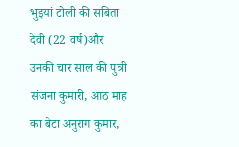भुइयां टोली की सबिता देवी (22 वर्ष)और उनकी चार साल की पुत्री संजना कुमारी, आठ माह का बेटा अनुराग कुमार,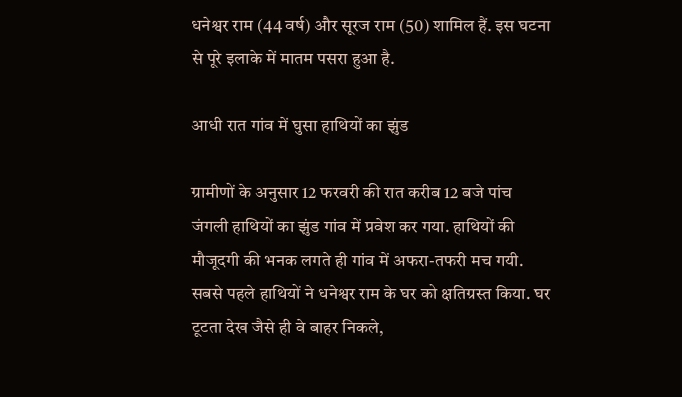धनेश्वर राम (44 वर्ष) और सूरज राम (50) शामिल हैं. इस घटना से पूरे इलाके में मातम पसरा हुआ है.

आधी रात गांव में घुसा हाथियों का झुंड

ग्रामीणों के अनुसार 12 फरवरी की रात करीब 12 बजे पांच जंगली हाथियों का झुंड गांव में प्रवेश कर गया. हाथियों की मौजूदगी की भनक लगते ही गांव में अफरा-तफरी मच गयी. सबसे पहले हाथियों ने धनेश्वर राम के घर को क्षतिग्रस्त किया. घर टूटता देख जैसे ही वे बाहर निकले,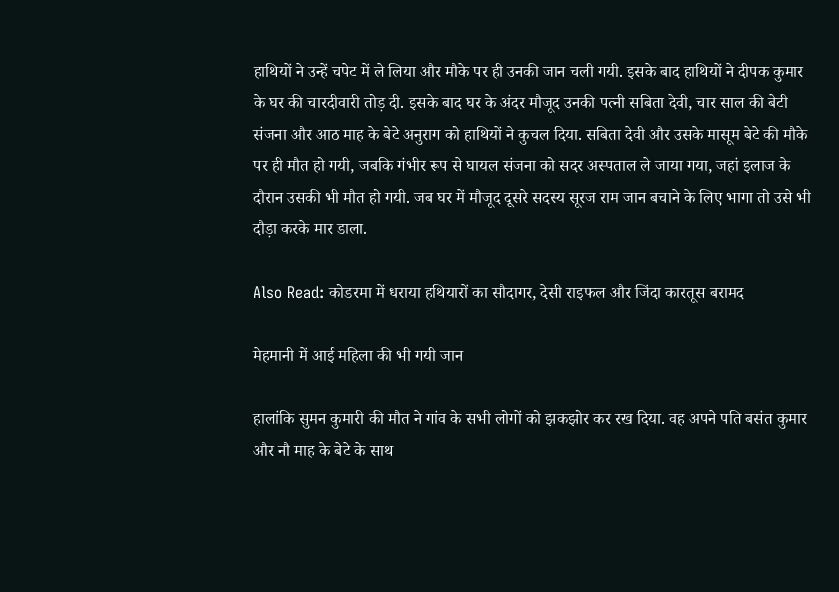हाथियों ने उन्हें चपेट में ले लिया और मौके पर ही उनकी जान चली गयी. इसके बाद हाथियों ने दीपक कुमार के घर की चारदीवारी तोड़ दी. इसके बाद घर के अंदर मौजूद उनकी पत्नी सबिता देवी, चार साल की बेटी संजना और आठ माह के बेटे अनुराग को हाथियों ने कुचल दिया. सबिता देवी और उसके मासूम बेटे की मौके पर ही मौत हो गयी, जबकि गंभीर रूप से घायल संजना को सदर अस्पताल ले जाया गया, जहां इलाज के दौरान उसकी भी मौत हो गयी. जब घर में मौजूद दूसरे सदस्य सूरज राम जान बचाने के लिए भागा तो उसे भी दौड़ा करके मार डाला.

Also Read: कोडरमा में धराया हथियारों का सौदागर, देसी राइफल और जिंदा कारतूस बरामद

मेहमानी में आई महिला की भी गयी जान

हालांकि सुमन कुमारी की मौत ने गांव के सभी लोगों को झकझोर कर रख दिया. वह अपने पति बसंत कुमार और नौ माह के बेटे के साथ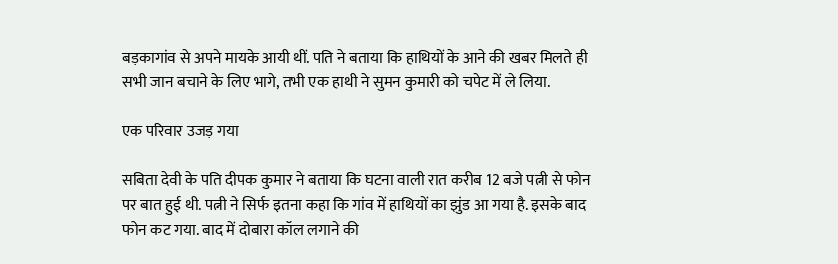बड़कागांव से अपने मायके आयी थीं. पति ने बताया कि हाथियों के आने की खबर मिलते ही सभी जान बचाने के लिए भागे, तभी एक हाथी ने सुमन कुमारी को चपेट में ले लिया.

एक परिवार उजड़ गया

सबिता देवी के पति दीपक कुमार ने बताया कि घटना वाली रात करीब 12 बजे पत्नी से फोन पर बात हुई थी. पत्नी ने सिर्फ इतना कहा कि गांव में हाथियों का झुंड आ गया है. इसके बाद फोन कट गया. बाद में दोबारा कॉल लगाने की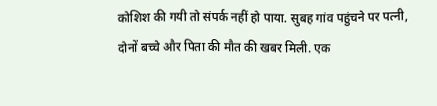कोशिश की गयी तो संपर्क नहीं हो पाया. सुबह गांव पहुंचने पर पत्नी, दोनों बच्चे और पिता की मौत की खबर मिली. एक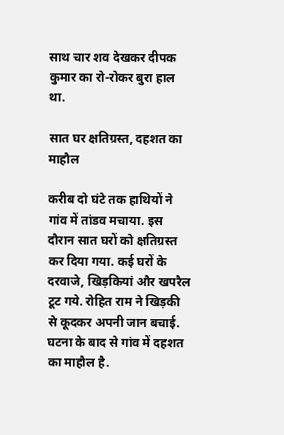साथ चार शव देखकर दीपक कुमार का रो-रोकर बुरा हाल था.

सात घर क्षतिग्रस्त, दहशत का माहौल

करीब दो घंटे तक हाथियों ने गांव में तांडव मचाया. इस दौरान सात घरों को क्षतिग्रस्त कर दिया गया. कई घरों के दरवाजे, खिड़कियां और खपरैल टूट गये. रोहित राम ने खिड़की से कूदकर अपनी जान बचाई. घटना के बाद से गांव में दहशत का माहौल है.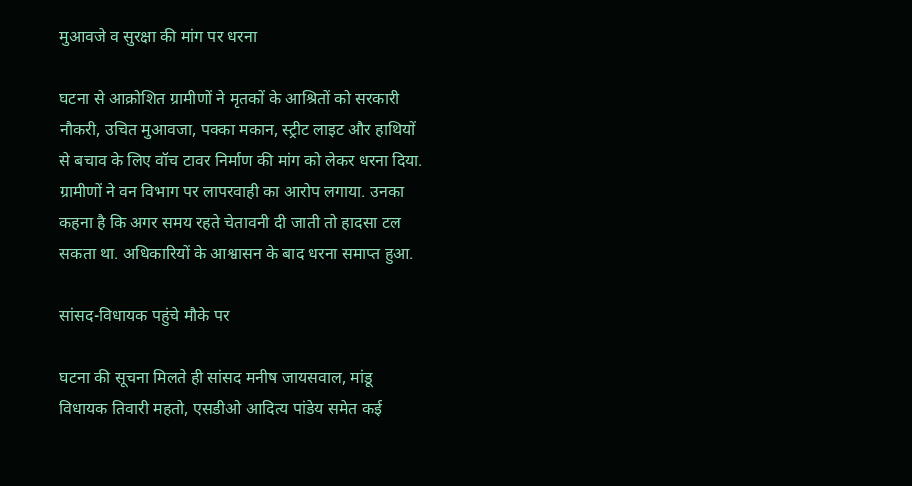मुआवजे व सुरक्षा की मांग पर धरना

घटना से आक्रोशित ग्रामीणों ने मृतकों के आश्रितों को सरकारी नौकरी, उचित मुआवजा, पक्का मकान, स्ट्रीट लाइट और हाथियों से बचाव के लिए वॉच टावर निर्माण की मांग को लेकर धरना दिया. ग्रामीणों ने वन विभाग पर लापरवाही का आरोप लगाया. उनका कहना है कि अगर समय रहते चेतावनी दी जाती तो हादसा टल सकता था. अधिकारियों के आश्वासन के बाद धरना समाप्त हुआ.

सांसद-विधायक पहुंचे मौके पर

घटना की सूचना मिलते ही सांसद मनीष जायसवाल, मांडू विधायक तिवारी महतो, एसडीओ आदित्य पांडेय समेत कई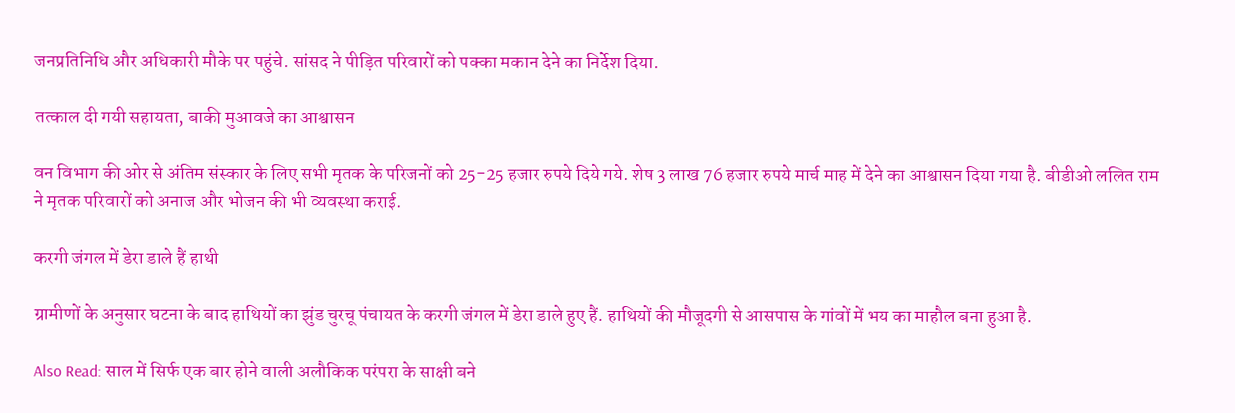जनप्रतिनिधि और अधिकारी मौके पर पहुंचे. सांसद ने पीड़ित परिवारों को पक्का मकान देने का निर्देश दिया.

तत्काल दी गयी सहायता, बाकी मुआवजे का आश्वासन

वन विभाग की ओर से अंतिम संस्कार के लिए सभी मृतक के परिजनों को 25-25 हजार रुपये दिये गये. शेष 3 लाख 76 हजार रुपये मार्च माह में देने का आश्वासन दिया गया है. बीडीओ ललित राम ने मृतक परिवारों को अनाज और भोजन की भी व्यवस्था कराई.

करगी जंगल में डेरा डाले हैं हाथी

ग्रामीणों के अनुसार घटना के बाद हाथियों का झुंड चुरचू पंचायत के करगी जंगल में डेरा डाले हुए हैं. हाथियों की मौजूदगी से आसपास के गांवों में भय का माहौल बना हुआ है.

Also Read: साल में सिर्फ एक बार होने वाली अलौकिक परंपरा के साक्षी बने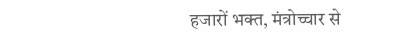हजारों भक्त, मंत्रोच्चार से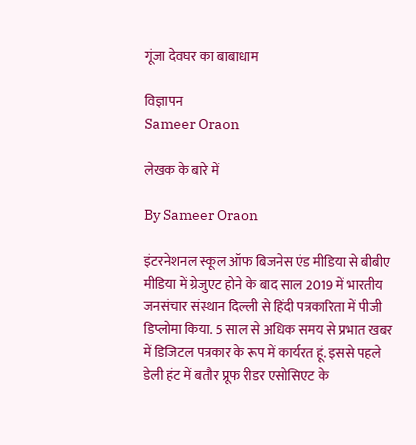गूंजा देवघर का बाबाधाम

विज्ञापन
Sameer Oraon

लेखक के बारे में

By Sameer Oraon

इंटरनेशनल स्कूल ऑफ बिजनेस एंड मीडिया से बीबीए मीडिया में ग्रेजुएट होने के बाद साल 2019 में भारतीय जनसंचार संस्थान दिल्ली से हिंदी पत्रकारिता में पीजी डिप्लोमा किया. 5 साल से अधिक समय से प्रभात खबर में डिजिटल पत्रकार के रूप में कार्यरत हूं. इससे पहले डेली हंट में बतौर प्रूफ रीडर एसोसिएट के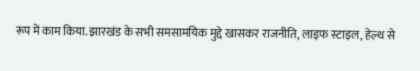रूप में काम किया. झारखंड के सभी समसामयिक मुद्दे खासकर राजनीति, लाइफ स्टाइल, हेल्थ से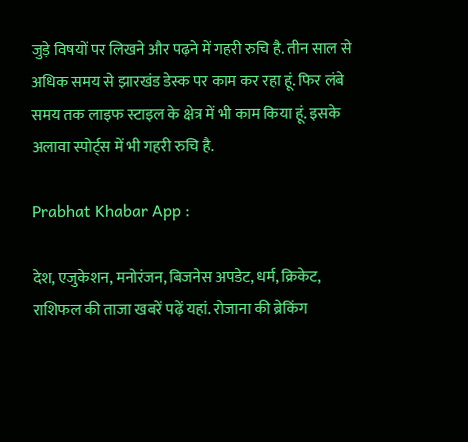जुड़े विषयों पर लिखने और पढ़ने में गहरी रुचि है. तीन साल से अधिक समय से झारखंड डेस्क पर काम कर रहा हूं. फिर लंबे समय तक लाइफ स्टाइल के क्षेत्र में भी काम किया हूं. इसके अलावा स्पोर्ट्स में भी गहरी रुचि है.

Prabhat Khabar App :

देश, एजुकेशन, मनोरंजन, बिजनेस अपडेट, धर्म, क्रिकेट, राशिफल की ताजा खबरें पढ़ें यहां. रोजाना की ब्रेकिंग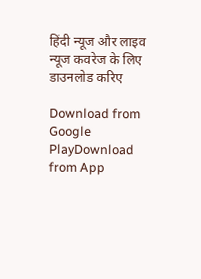हिंदी न्यूज और लाइव न्यूज कवरेज के लिए डाउनलोड करिए

Download from Google PlayDownload from App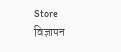Store
विज्ञापन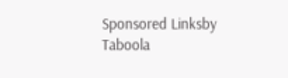Sponsored Linksby Taboola